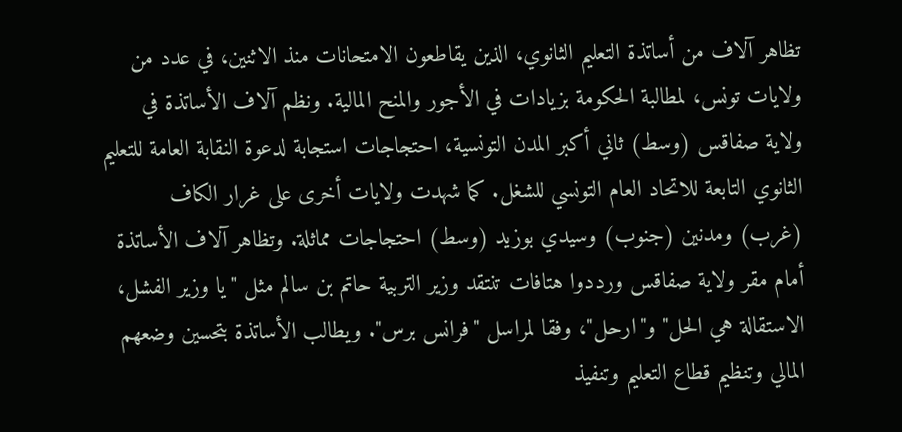تظاهر آلاف من أساتذة التعليم الثانوي، الذين يقاطعون الامتحانات منذ الاثنين، في عدد من ولايات تونس، لمطالبة الحكومة بزيادات في الأجور والمنح المالية. ونظم آلاف الأساتذة في ولاية صفاقس (وسط) ثاني أكبر المدن التونسية، احتجاجات استجابة لدعوة النقابة العامة للتعليم الثانوي التابعة للاتحاد العام التونسي للشغل. كما شهدت ولايات أخرى على غرار الكاف (غرب) ومدنين (جنوب) وسيدي بوزيد (وسط) احتجاجات مماثلة. وتظاهر آلاف الأساتذة أمام مقر ولاية صفاقس ورددوا هتافات تنتقد وزير التربية حاتم بن سالم مثل "يا وزير الفشل، الاستقالة هي الحل" و"ارحل"، وفقا لمراسل "فرانس برس". ويطالب الأساتذة بتحسين وضعهم المالي وتنظيم قطاع التعليم وتنفيذ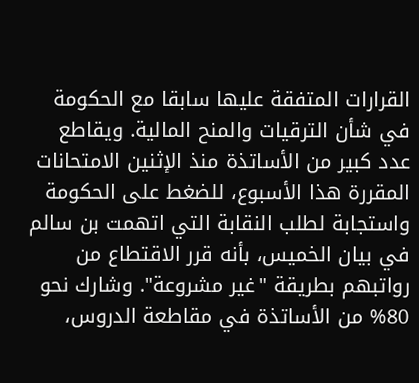القرارات المتفقة عليها سابقا مع الحكومة في شأن الترقيات والمنح المالية. ويقاطع عدد كبير من الأساتذة منذ الإثنين الامتحانات المقررة هذا الأسبوع، للضغط على الحكومة واستجابة لطلب النقابة التي اتهمت بن سالم في بيان الخميس، بأنه قرر الاقتطاع من رواتبهم بطريقة "غير مشروعة". وشارك نحو 80% من الأساتذة في مقاطعة الدروس،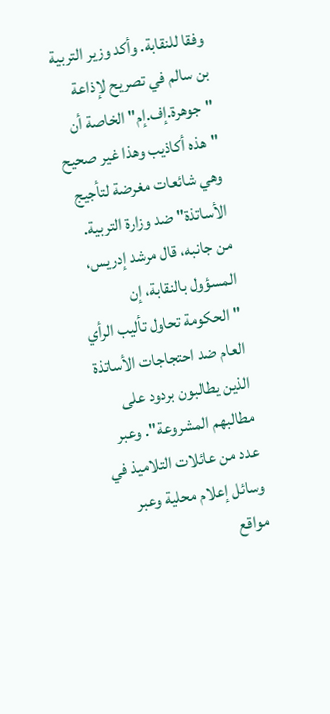وفقا للنقابة. وأكد وزير التربية بن سالم في تصريح لإذاعة "جوهرة.إف.إم" الخاصة أن "هذه أكاذيب وهذا غير صحيح وهي شائعات مغرضة لتأجيج الأساتذة" ضد وزارة التربية. من جانبه، قال مرشد إدريس، المسؤول بالنقابة، إن "الحكومة تحاول تأليب الرأي العام ضد احتجاجات الأساتذة الذين يطالبون بردود على مطالبهم المشروعة". وعبر عدد من عائلات التلاميذ في وسائل إعلام محلية وعبر مواقع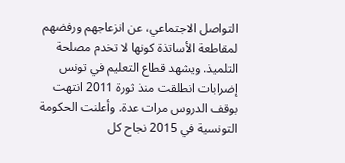التواصل الاجتماعي، عن انزعاجهم ورفضهم لمقاطعة الأساتذة كونها لا تخدم مصلحة التلميذ. ويشهد قطاع التعليم في تونس إضرابات انطلقت منذ ثورة 2011 انتهت بوقف الدروس مرات عدة. وأعلنت الحكومة التونسية في 2015 نجاح كل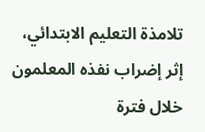تلامذة التعليم الابتدائي، إثر إضراب نفذه المعلمون خلال فترة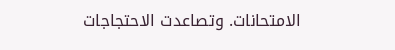الامتحانات. وتصاعدت الاحتجاجات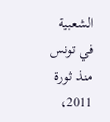الشعبية في تونس منذ ثورة 2011،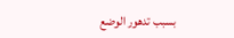بسبب تدهور الوضع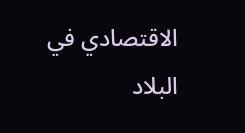الاقتصادي في البلاد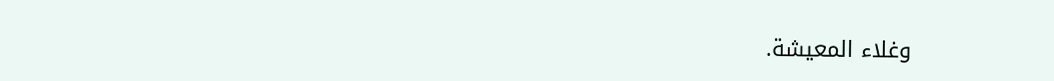وغلاء المعيشة.